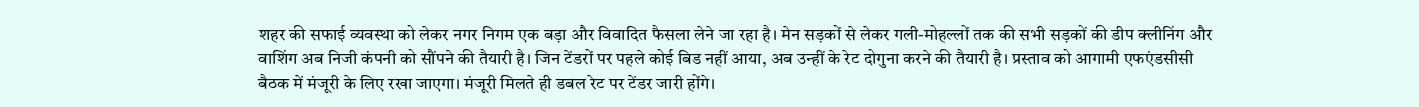शहर की सफाई व्यवस्था को लेकर नगर निगम एक बड़ा और विवादित फैसला लेने जा रहा है। मेन सड़कों से लेकर गली-मोहल्लों तक की सभी सड़कों की डीप क्लीनिंग और वाशिंग अब निजी कंपनी को सौंपने की तैयारी है। जिन टेंडरों पर पहले कोई बिड नहीं आया, अब उन्हीं के रेट दोगुना करने की तैयारी है। प्रस्ताव को आगामी एफएंडसीसी बैठक में मंजूरी के लिए रखा जाएगा। मंजूरी मिलते ही डबल रेट पर टेंडर जारी होंगे।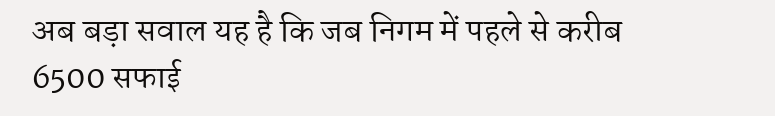अब बड़ा सवाल यह है कि जब निगम में पहले से करीब 6500 सफाई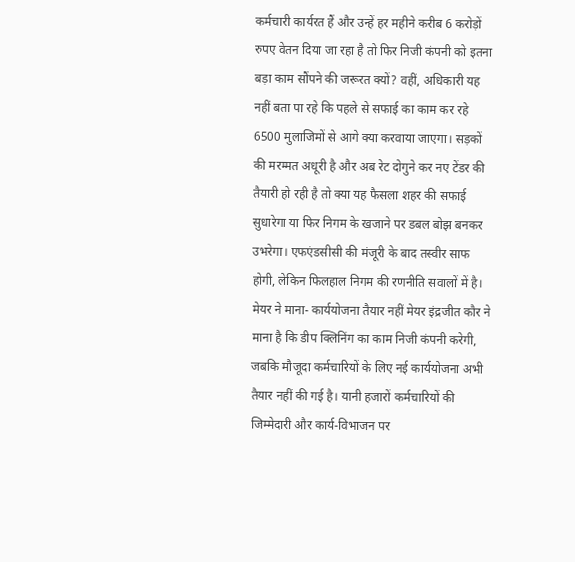कर्मचारी कार्यरत हैं और उन्हें हर महीने करीब 6 करोड़ों रुपए वेतन दिया जा रहा है तो फिर निजी कंपनी को इतना बड़ा काम सौंपने की जरूरत क्यों? वहीं, अधिकारी यह नहीं बता पा रहे कि पहले से सफाई का काम कर रहे 6500 मुलाजिमों से आगे क्या करवाया जाएगा। सड़कों की मरम्मत अधूरी है और अब रेट दोगुने कर नए टेंडर की तैयारी हो रही है तो क्या यह फैसला शहर की सफाई सुधारेगा या फिर निगम के खजाने पर डबल बोझ बनकर उभरेगा। एफएंडसीसी की मंजूरी के बाद तस्वीर साफ होगी, लेकिन फिलहाल निगम की रणनीति सवालों में है। मेयर ने माना- कार्ययोजना तैयार नहीं मेयर इंद्रजीत कौर ने माना है कि डीप क्लिनिंग का काम निजी कंपनी करेगी, जबकि मौजूदा कर्मचारियों के लिए नई कार्ययोजना अभी तैयार नहीं की गई है। यानी हजारों कर्मचारियों की जिम्मेदारी और कार्य-विभाजन पर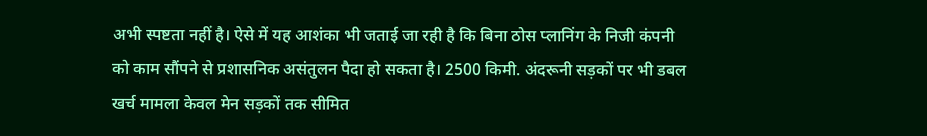अभी स्पष्टता नहीं है। ऐसे में यह आशंका भी जताई जा रही है कि बिना ठोस प्लानिंग के निजी कंपनी को काम सौंपने से प्रशासनिक असंतुलन पैदा हो सकता है। 2500 किमी. अंदरूनी सड़कों पर भी डबल खर्च मामला केवल मेन सड़कों तक सीमित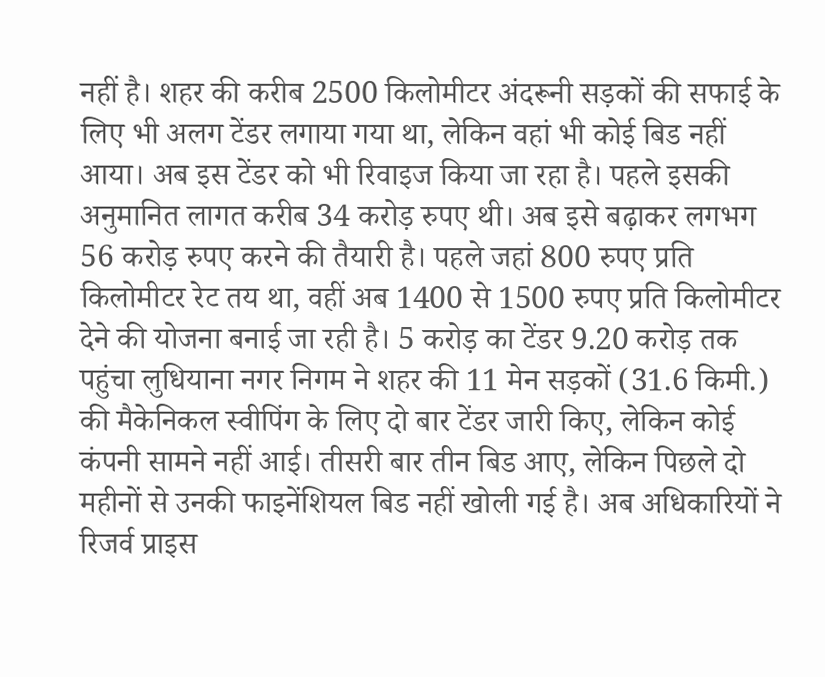नहीं है। शहर की करीब 2500 किलोमीटर अंदरूनी सड़कों की सफाई के लिए भी अलग टेंडर लगाया गया था, लेकिन वहां भी कोई बिड नहीं आया। अब इस टेंडर को भी रिवाइज किया जा रहा है। पहले इसकी अनुमानित लागत करीब 34 करोड़ रुपए थी। अब इसे बढ़ाकर लगभग 56 करोड़ रुपए करने की तैयारी है। पहले जहां 800 रुपए प्रति किलोमीटर रेट तय था, वहीं अब 1400 से 1500 रुपए प्रति किलोमीटर देने की योजना बनाई जा रही है। 5 करोड़ का टेंडर 9.20 करोड़ तक पहुंचा लुधियाना नगर निगम ने शहर की 11 मेन सड़कों (31.6 किमी.) की मैकेनिकल स्वीपिंग के लिए दो बार टेंडर जारी किए, लेकिन कोई कंपनी सामने नहीं आई। तीसरी बार तीन बिड आए, लेकिन पिछले दो महीनों से उनकी फाइनेंशियल बिड नहीं खोली गई है। अब अधिकारियों ने रिजर्व प्राइस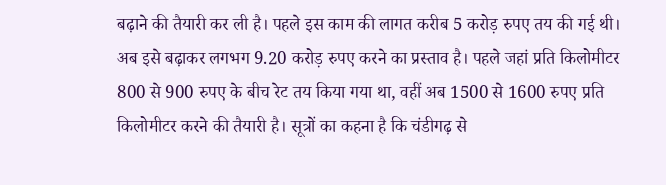बढ़ाने की तैयारी कर ली है। पहले इस काम की लागत करीब 5 करोड़ रुपए तय की गई थी। अब इसे बढ़ाकर लगभग 9.20 करोड़ रुपए करने का प्रस्ताव है। पहले जहां प्रति किलोमीटर 800 से 900 रुपए के बीच रेट तय किया गया था, वहीं अब 1500 से 1600 रुपए प्रति किलोमीटर करने की तैयारी है। सूत्रों का कहना है कि चंडीगढ़ से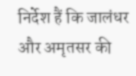निर्देश हैं कि जालंधर और अमृतसर की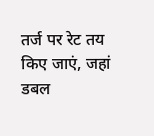तर्ज पर रेट तय किए जाएं, जहां डबल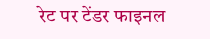रेट पर टेंडर फाइनल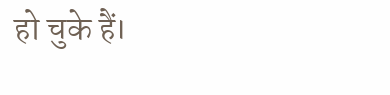हो चुके हैं।